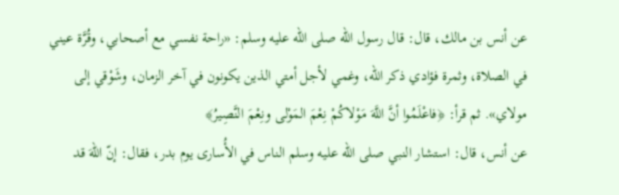عن أنس بن مالك، قال: قال رسول الله صلى الله عليه وسلم: «راحة نفسي مع أصحابي، وقُرَّة عيني في الصلاة، وثمرة فؤادي ذكر الله، وغمي لأجل أمتي الذين يكونون في آخر الزمان، وشَوْقي إلى مولاي». ثم قرأ: ﴿فاعْلَمُوا أنَّ اللَّهَ مَوْلاكُمْ نِعْمَ المَوْلى ونِعْمَ النَّصِيرُ﴾
عن أنس، قال: استشار النبي صلى الله عليه وسلم الناس في الأُسارى يوم بدر، فقال: إنّ اللهَ قد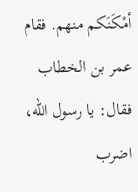أمْكَنَكم منهم. فقام عمر بن الخطاب فقال: يا رسول الله، اضرب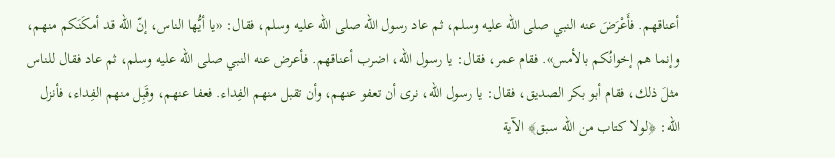أعناقهم. فأَعْرَضَ عنه النبي صلى الله عليه وسلم، ثم عاد رسول الله صلى الله عليه وسلم، فقال: «يا أيُّها الناس، إنّ الله قد أمكَنَكم منهم، وإنما هم إخوانُكم بالأمس». فقام عمر، فقال: يا رسول الله، اضرب أعناقهم. فأعرض عنه النبي صلى الله عليه وسلم، ثم عاد فقال للناس مثلَ ذلك، فقام أبو بكر الصديق، فقال: يا رسول الله، نرى أن تعفو عنهم، وأن تقبل منهم الفِداء. فعفا عنهم، وقَبِل منهم الفِداء، فأنزل الله: ﴿لولا كتاب من الله سبق﴾ الآية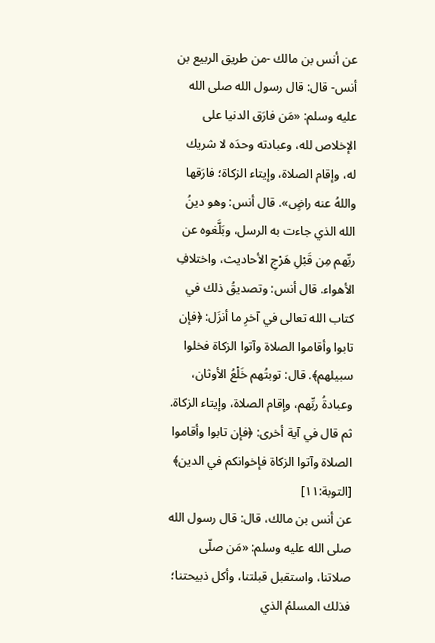عن أنس بن مالك -من طريق الربيع بن أنس- قال: قال رسول الله صلى الله عليه وسلم: «مَن فارَق الدنيا على الإخلاص لله، وعبادته وحدَه لا شريك له، وإقام الصلاة، وإيتاء الزكاة؛ فارَقها واللهُ عنه راضٍ». قال أنس: وهو دينُ الله الذي جاءت به الرسل، وبَلَّغوه عن ربِّهم مِن قَبْلِ هَرْجِ الأحاديث، واختلافِ الأهواء. قال أنس: وتصديقُ ذلك في كتاب الله تعالى في آخرِ ما أنزَل: ﴿فإن تابوا وأقاموا الصلاة وآتوا الزكاة فخلوا سبيلهم﴾. قال: توبتُهم خَلْعُ الأوثان، وعبادةُ ربِّهم، وإقام الصلاة، وإيتاء الزكاة. ثم قال في آية أخرى: ﴿فإن تابوا وأقاموا الصلاة وآتوا الزكاة فإخوانكم في الدين﴾ [التوبة:١١]
عن أنس بن مالك، قال: قال رسول الله صلى الله عليه وسلم: «مَن صلّى صلاتنا، واستقبل قبلتنا، وأكل ذبيحتنا؛ فذلك المسلمُ الذي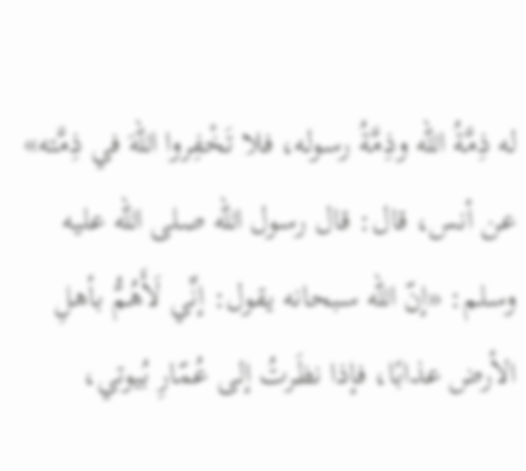له ذِمَّةُ الله وذِمَّةُ رسوله، فلا تَخْفِروا اللهَ في ذِمَّته»
عن أنس، قال: قال رسول الله صلى الله عليه وسلم: «إنّ الله سبحانه يقول: إنِّي لَأَهُمُّ بأهلِ الأرض عذابًا، فإذا نظَرتُ إلى عُمّارِ بُيوتي،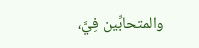والمتحابِّين فِيَّ،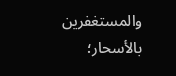والمستغفرين بالأسحار؛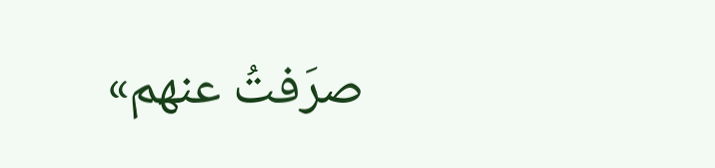صرَفتُ عنهم»